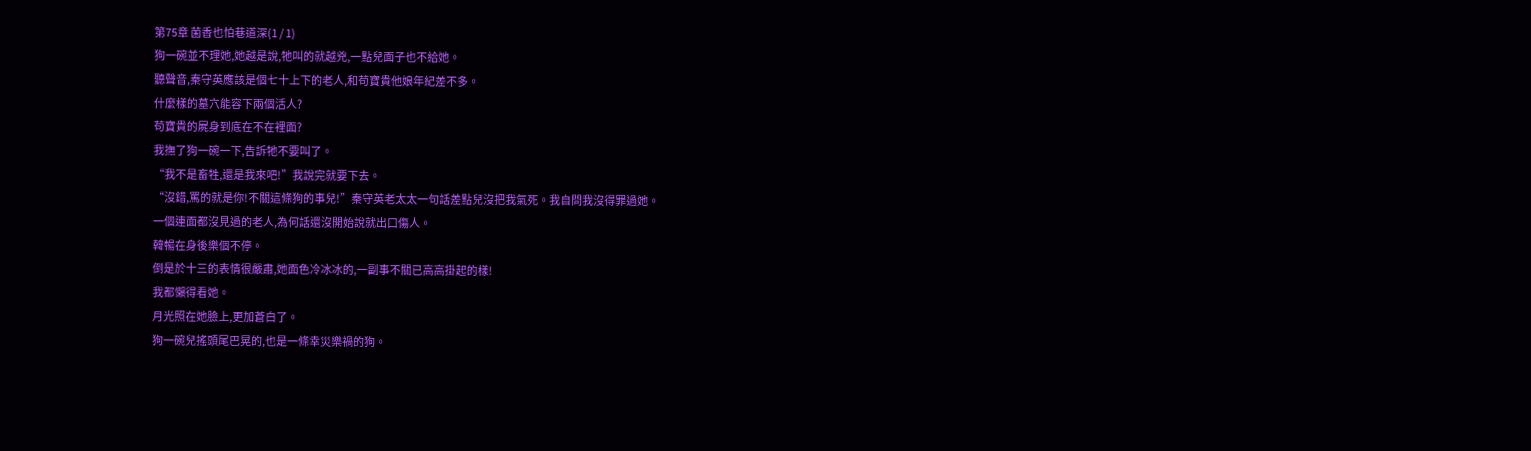第75章 菌香也怕巷道深(1 / 1)
狗一碗並不理她,她越是說,牠叫的就越兇,一點兒面子也不給她。
聽聲音,秦守英應該是個七十上下的老人,和苟寶貴他娘年紀差不多。
什麼樣的墓穴能容下兩個活人?
苟寶貴的屍身到底在不在裡面?
我撫了狗一碗一下,告訴牠不要叫了。
“我不是畜牲,還是我來吧!”我說完就要下去。
“沒錯,罵的就是你!不關這條狗的事兒!”秦守英老太太一句話差點兒沒把我氣死。我自問我沒得罪過她。
一個連面都沒見過的老人,為何話還沒開始說就出口傷人。
韓暢在身後樂個不停。
倒是於十三的表情很嚴肅,她面色冷冰冰的,一副事不關已高高掛起的樣!
我都懶得看她。
月光照在她臉上,更加蒼白了。
狗一碗兒搖頭尾巴晃的,也是一條幸災樂禍的狗。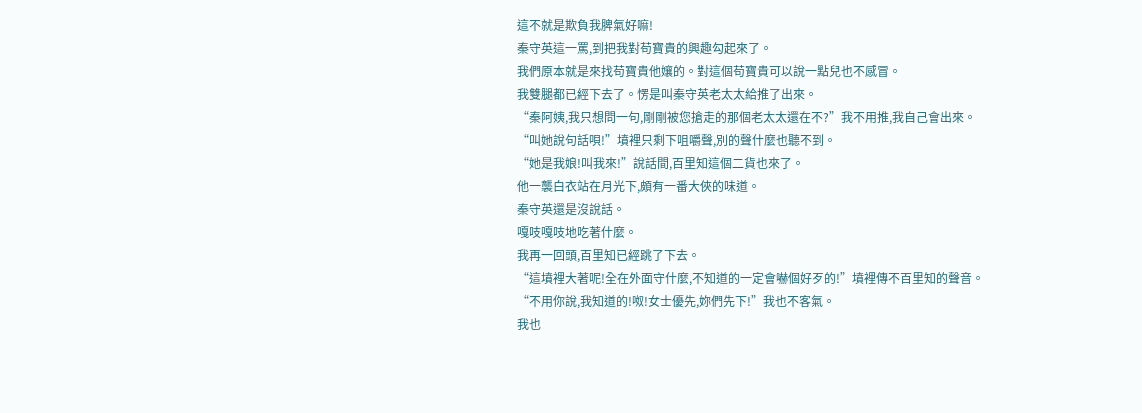這不就是欺負我脾氣好嘛!
秦守英這一罵,到把我對苟寶貴的興趣勾起來了。
我們原本就是來找苟寶貴他孃的。對這個苟寶貴可以說一點兒也不感冒。
我雙腿都已經下去了。愣是叫秦守英老太太給推了出來。
“秦阿姨,我只想問一句,剛剛被您搶走的那個老太太還在不?”我不用推,我自己會出來。
“叫她說句話唄!”墳裡只剩下咀嚼聲,別的聲什麼也聽不到。
“她是我娘!叫我來!”說話間,百里知這個二貨也來了。
他一襲白衣站在月光下,頗有一番大俠的味道。
秦守英還是沒說話。
嘎吱嘎吱地吃著什麼。
我再一回頭,百里知已經跳了下去。
“這墳裡大著呢!全在外面守什麼,不知道的一定會嚇個好歹的!”墳裡傳不百里知的聲音。
“不用你說,我知道的!呶!女士優先,妳們先下!”我也不客氣。
我也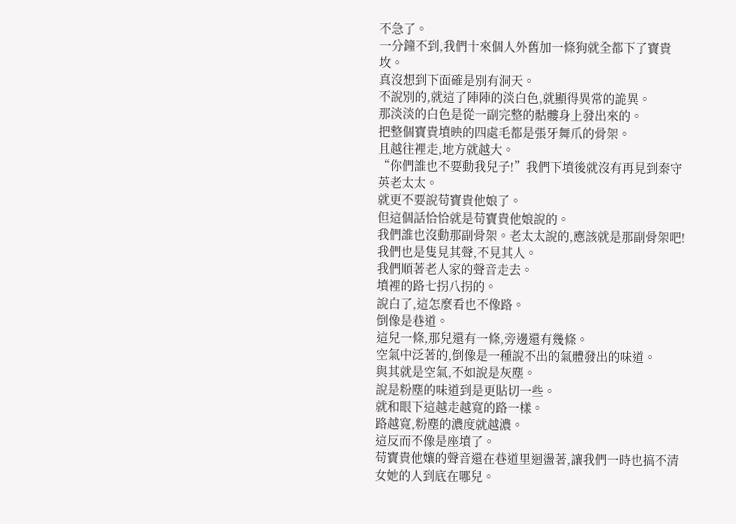不急了。
一分鐘不到,我們十來個人外舊加一條狗就全都下了寶貴坆。
真沒想到下面確是別有洞天。
不說別的,就這了陣陣的淡白色,就顯得異常的詭異。
那淡淡的白色是從一副完整的骷髏身上發出來的。
把整個寶貴墳映的四處毛都是張牙舞爪的骨架。
且越往裡走,地方就越大。
“你們誰也不要動我兒子!”我們下墳後就沒有再見到秦守英老太太。
就更不要說苟寶貴他娘了。
但這個話恰恰就是苟寶貴他娘說的。
我們誰也沒動那副骨架。老太太說的,應該就是那副骨架吧!
我們也是隻見其聲,不見其人。
我們順著老人家的聲音走去。
墳裡的路七拐八拐的。
說白了,這怎麼看也不像路。
倒像是巷道。
這兒一條,那兒還有一條,旁邊還有幾條。
空氣中泛著的,倒像是一種說不出的氣體發出的味道。
與其就是空氣,不如說是灰塵。
說是粉塵的味道到是更貼切一些。
就和眼下這越走越寬的路一樣。
路越寬,粉塵的濃度就越濃。
這反而不像是座墳了。
苟寶貴他孃的聲音還在巷道里迴盪著,讓我們一時也搞不清女她的人到底在哪兒。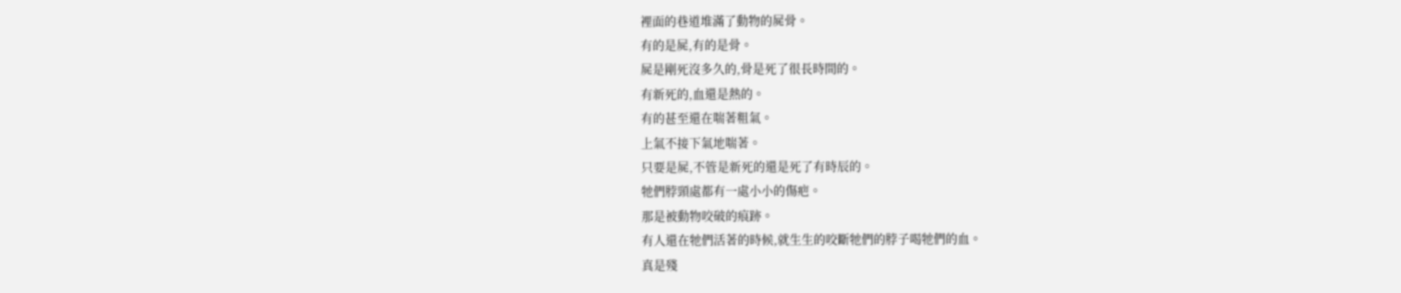裡面的巷道堆滿了動物的屍骨。
有的是屍,有的是骨。
屍是剛死沒多久的,骨是死了很長時間的。
有新死的,血還是熱的。
有的甚至還在喘著粗氣。
上氣不接下氣地喘著。
只要是屍,不管是新死的還是死了有時辰的。
牠們脖頸處都有一處小小的傷疤。
那是被動物咬破的痕跡。
有人還在牠們活著的時候,就生生的咬斷牠們的脖子喝牠們的血。
真是殘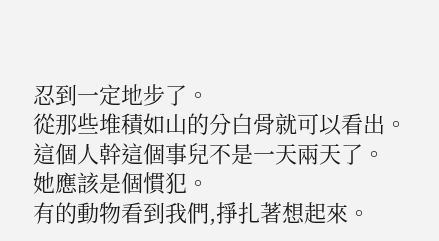忍到一定地步了。
從那些堆積如山的分白骨就可以看出。
這個人幹這個事兒不是一天兩天了。
她應該是個慣犯。
有的動物看到我們,掙扎著想起來。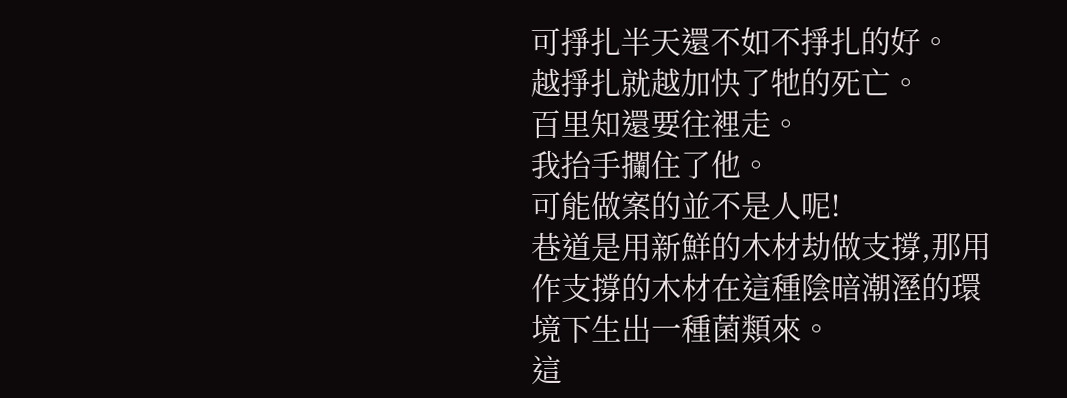可掙扎半天還不如不掙扎的好。
越掙扎就越加快了牠的死亡。
百里知還要往裡走。
我抬手攔住了他。
可能做案的並不是人呢!
巷道是用新鮮的木材劫做支撐,那用作支撐的木材在這種陰暗潮溼的環境下生出一種菌類來。
這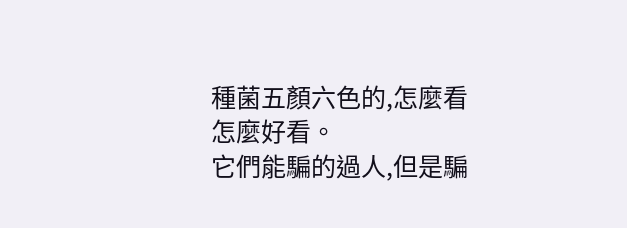種菌五顏六色的,怎麼看怎麼好看。
它們能騙的過人,但是騙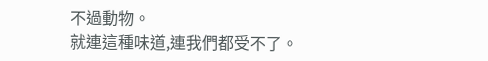不過動物。
就連這種味道,連我們都受不了。